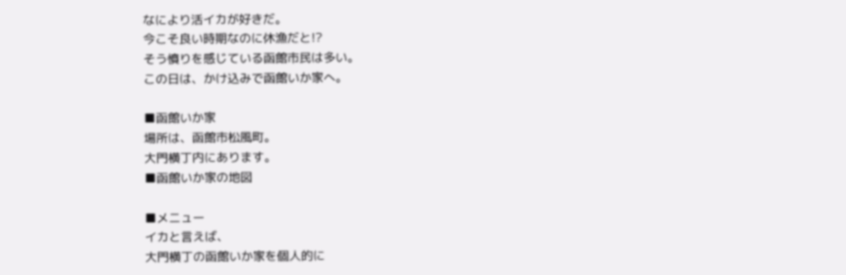なにより活イカが好きだ。
今こそ良い時期なのに休漁だと!?
そう憤りを感じている函館市民は多い。
この日は、かけ込みで函館いか家へ。

■函館いか家
場所は、函館市松風町。
大門横丁内にあります。
■函館いか家の地図

■メニュー
イカと言えば、
大門横丁の函館いか家を個人的に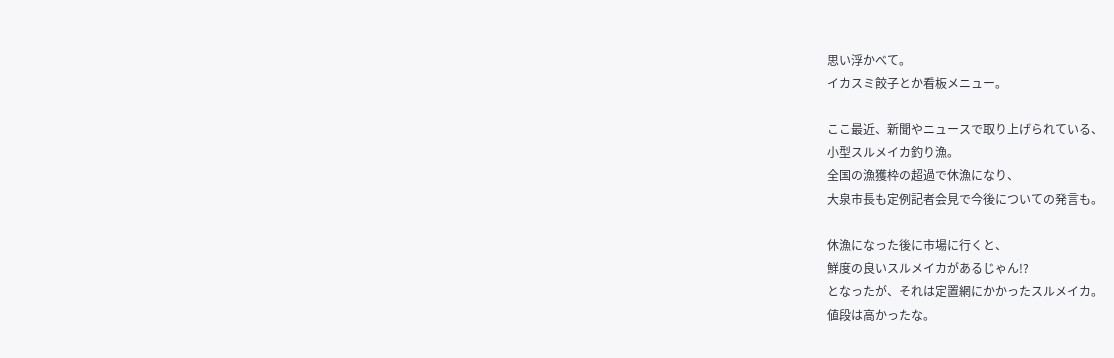思い浮かべて。
イカスミ餃子とか看板メニュー。

ここ最近、新聞やニュースで取り上げられている、
小型スルメイカ釣り漁。
全国の漁獲枠の超過で休漁になり、
大泉市長も定例記者会見で今後についての発言も。

休漁になった後に市場に行くと、
鮮度の良いスルメイカがあるじゃん!?
となったが、それは定置網にかかったスルメイカ。
値段は高かったな。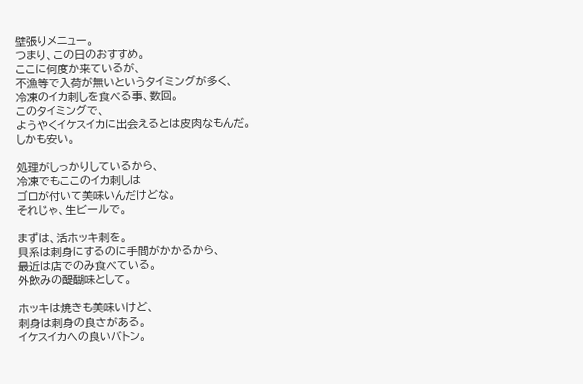壁張りメニュー。
つまり、この日のおすすめ。
ここに何度か来ているが、
不漁等で入荷が無いというタイミングが多く、
冷凍のイカ刺しを食べる事、数回。
このタイミングで、
ようやくイケスイカに出会えるとは皮肉なもんだ。
しかも安い。

処理がしっかりしているから、
冷凍でもここのイカ刺しは
ゴロが付いて美味いんだけどな。
それじゃ、生ビールで。

まずは、活ホッキ刺を。
貝系は刺身にするのに手間がかかるから、
最近は店でのみ食べている。
外飲みの醍醐味として。

ホッキは焼きも美味いけど、
刺身は刺身の良さがある。
イケスイカへの良いバトン。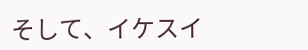そして、イケスイ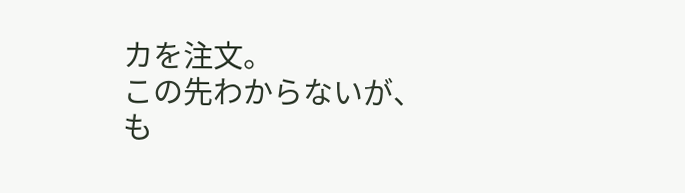カを注文。
この先わからないが、
も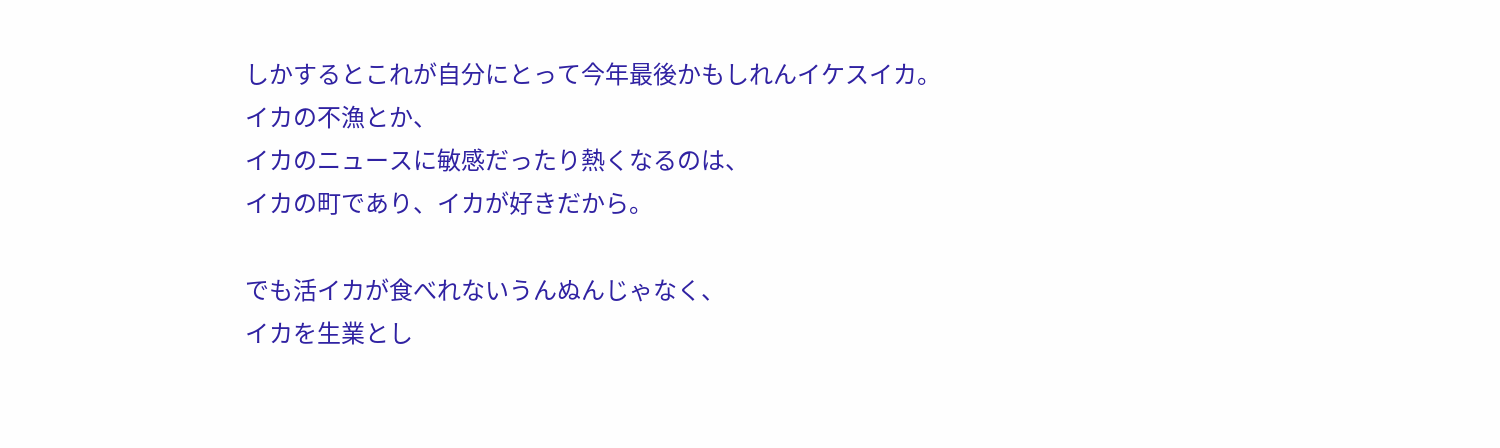しかするとこれが自分にとって今年最後かもしれんイケスイカ。
イカの不漁とか、
イカのニュースに敏感だったり熱くなるのは、
イカの町であり、イカが好きだから。

でも活イカが食べれないうんぬんじゃなく、
イカを生業とし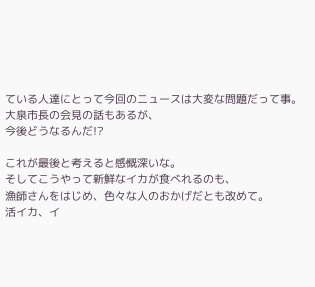ている人達にとって今回のニュースは大変な問題だって事。
大泉市長の会見の話もあるが、
今後どうなるんだ!?

これが最後と考えると感慨深いな。
そしてこうやって新鮮なイカが食べれるのも、
漁師さんをはじめ、色々な人のおかげだとも改めて。
活イカ、イ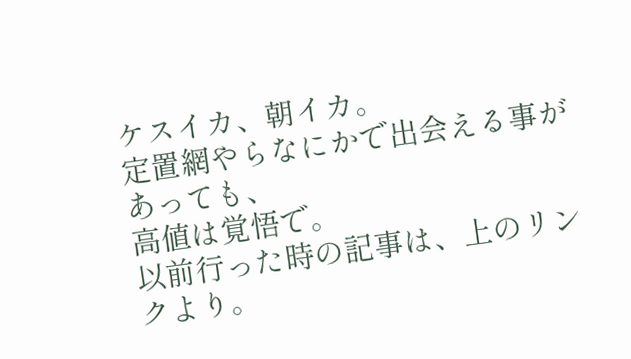ケスイカ、朝イカ。
定置網やらなにかで出会える事があっても、
高値は覚悟で。
以前行った時の記事は、上のリンクより。